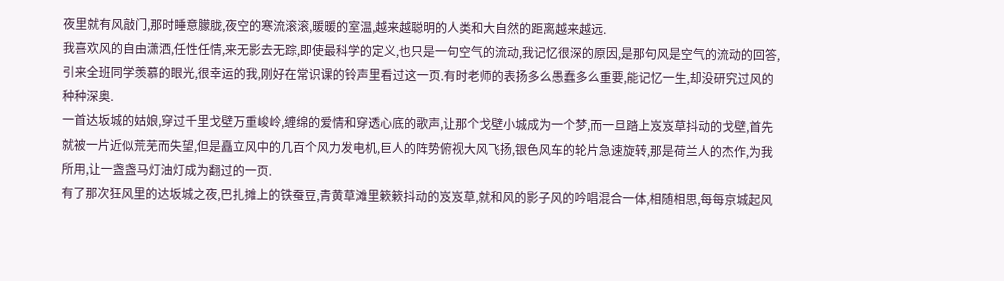夜里就有风敲门,那时睡意朦胧,夜空的寒流滚滚,暖暖的室温,越来越聪明的人类和大自然的距离越来越远.
我喜欢风的自由潇洒,任性任情,来无影去无踪,即使最科学的定义,也只是一句空气的流动,我记忆很深的原因,是那句风是空气的流动的回答,引来全班同学羡慕的眼光,很幸运的我,刚好在常识课的铃声里看过这一页.有时老师的表扬多么愚蠢多么重要,能记忆一生,却没研究过风的种种深奥.
一首达坂城的姑娘,穿过千里戈壁万重峻岭,缠绵的爱情和穿透心底的歌声,让那个戈壁小城成为一个梦,而一旦踏上岌岌草抖动的戈壁,首先就被一片近似荒芜而失望,但是矗立风中的几百个风力发电机,巨人的阵势俯视大风飞扬,银色风车的轮片急速旋转,那是荷兰人的杰作,为我所用,让一盏盏马灯油灯成为翻过的一页.
有了那次狂风里的达坂城之夜,巴扎摊上的铁蚕豆,青黄草滩里簌簌抖动的岌岌草,就和风的影子风的吟唱混合一体,相随相思,每每京城起风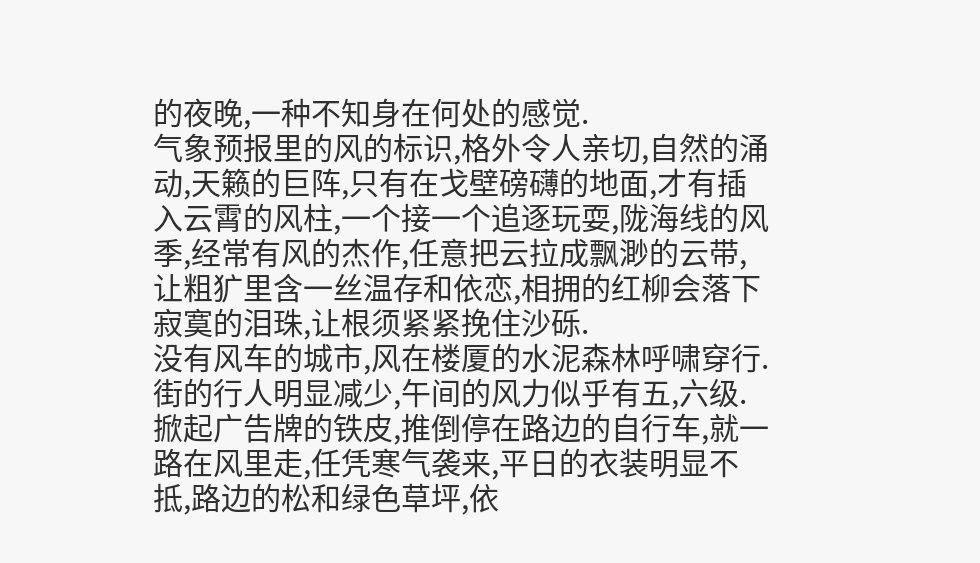的夜晚,一种不知身在何处的感觉.
气象预报里的风的标识,格外令人亲切,自然的涌动,天籁的巨阵,只有在戈壁磅礴的地面,才有插入云霄的风柱,一个接一个追逐玩耍,陇海线的风季,经常有风的杰作,任意把云拉成飘渺的云带,让粗犷里含一丝温存和依恋,相拥的红柳会落下寂寞的泪珠,让根须紧紧挽住沙砾.
没有风车的城市,风在楼厦的水泥森林呼啸穿行.街的行人明显减少,午间的风力似乎有五,六级.掀起广告牌的铁皮,推倒停在路边的自行车,就一路在风里走,任凭寒气袭来,平日的衣装明显不抵,路边的松和绿色草坪,依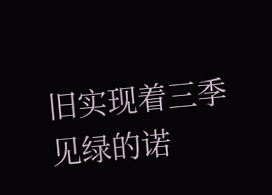旧实现着三季见绿的诺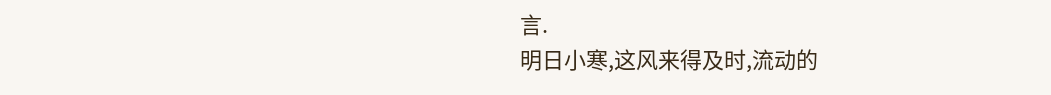言.
明日小寒,这风来得及时,流动的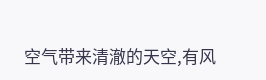空气带来清澈的天空,有风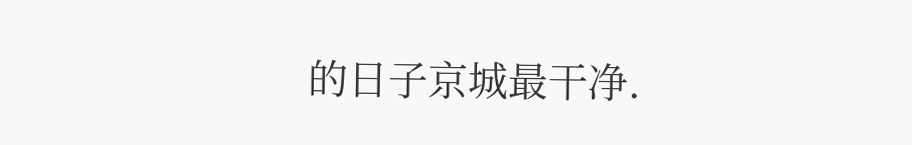的日子京城最干净.